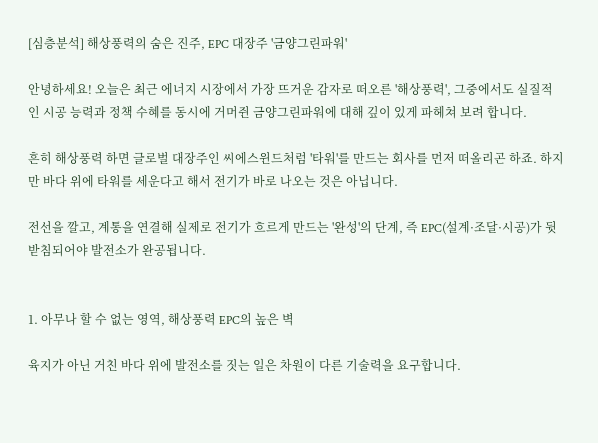[심층분석] 해상풍력의 숨은 진주, EPC 대장주 '금양그린파워'

안녕하세요! 오늘은 최근 에너지 시장에서 가장 뜨거운 감자로 떠오른 '해상풍력', 그중에서도 실질적인 시공 능력과 정책 수혜를 동시에 거머쥔 금양그린파워에 대해 깊이 있게 파헤쳐 보려 합니다.

흔히 해상풍력 하면 글로벌 대장주인 씨에스윈드처럼 '타워'를 만드는 회사를 먼저 떠올리곤 하죠. 하지만 바다 위에 타워를 세운다고 해서 전기가 바로 나오는 것은 아닙니다.

전선을 깔고, 계통을 연결해 실제로 전기가 흐르게 만드는 '완성'의 단계, 즉 EPC(설계·조달·시공)가 뒷받침되어야 발전소가 완공됩니다.


1. 아무나 할 수 없는 영역, 해상풍력 EPC의 높은 벽

육지가 아닌 거친 바다 위에 발전소를 짓는 일은 차원이 다른 기술력을 요구합니다.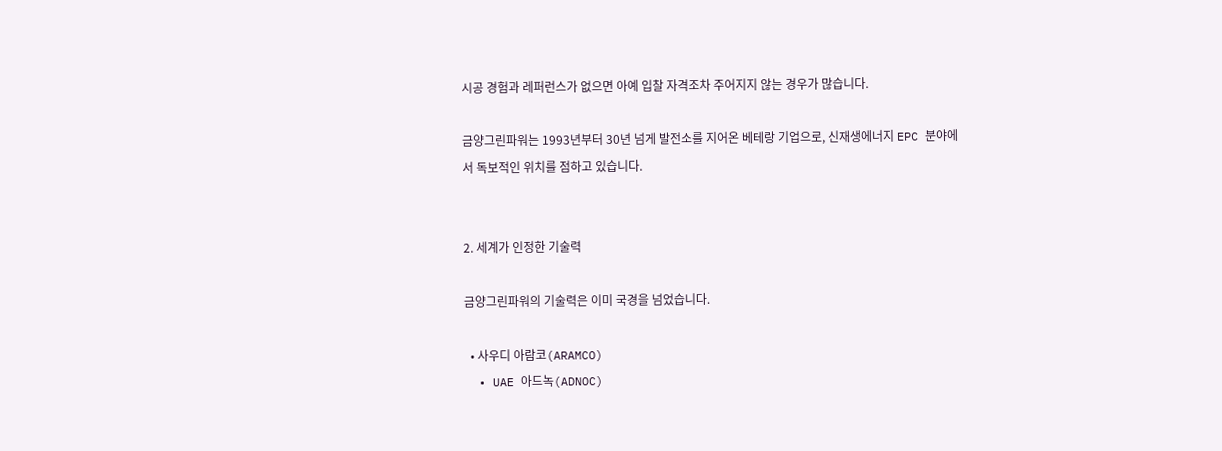시공 경험과 레퍼런스가 없으면 아예 입찰 자격조차 주어지지 않는 경우가 많습니다.

금양그린파워는 1993년부터 30년 넘게 발전소를 지어온 베테랑 기업으로, 신재생에너지 EPC 분야에서 독보적인 위치를 점하고 있습니다.


2. 세계가 인정한 기술력

금양그린파워의 기술력은 이미 국경을 넘었습니다.

  • 사우디 아람코(ARAMCO)
  • UAE 아드녹(ADNOC)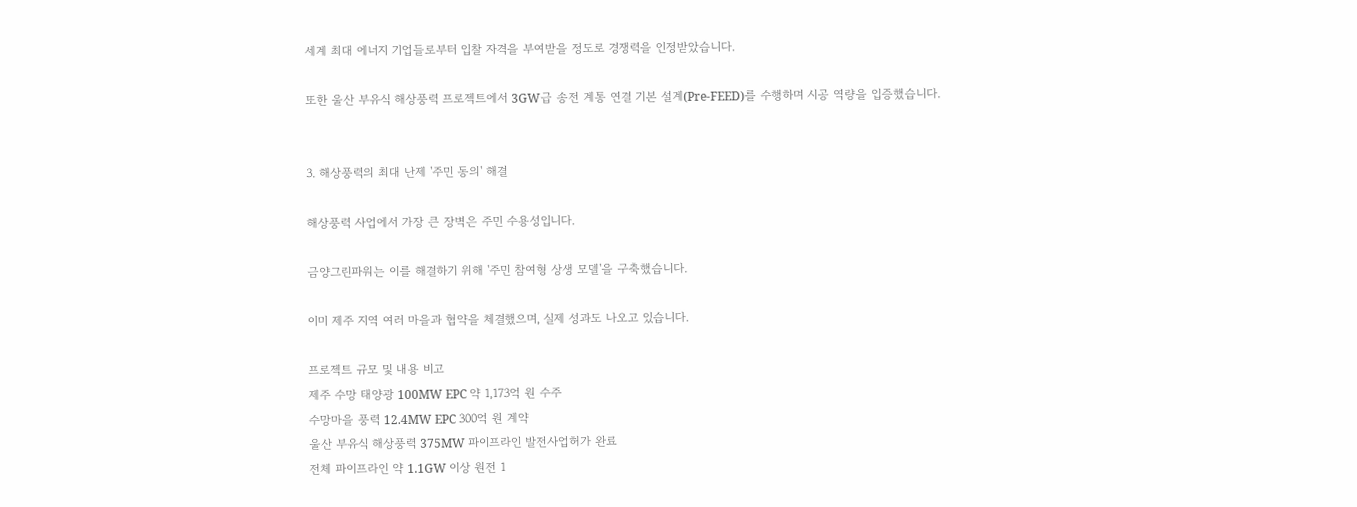세계 최대 에너지 기업들로부터 입찰 자격을 부여받을 정도로 경쟁력을 인정받았습니다.

또한 울산 부유식 해상풍력 프로젝트에서 3GW급 송전 계통 연결 기본 설계(Pre-FEED)를 수행하며 시공 역량을 입증했습니다.


3. 해상풍력의 최대 난제 '주민 동의' 해결

해상풍력 사업에서 가장 큰 장벽은 주민 수용성입니다.

금양그린파워는 이를 해결하기 위해 '주민 참여형 상생 모델'을 구축했습니다.

이미 제주 지역 여러 마을과 협약을 체결했으며, 실제 성과도 나오고 있습니다.

프로젝트 규모 및 내용 비고
제주 수망 태양광 100MW EPC 약 1,173억 원 수주
수망마을 풍력 12.4MW EPC 300억 원 계약
울산 부유식 해상풍력 375MW 파이프라인 발전사업허가 완료
전체 파이프라인 약 1.1GW 이상 원전 1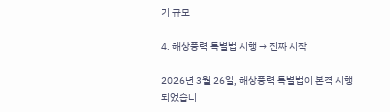기 규모

4. 해상풍력 특별법 시행 → 진짜 시작

2026년 3월 26일, 해상풍력 특별법이 본격 시행되었습니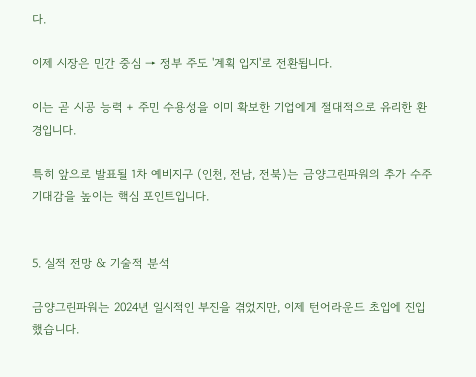다.

이제 시장은 민간 중심 → 정부 주도 '계획 입지'로 전환됩니다.

이는 곧 시공 능력 + 주민 수용성을 이미 확보한 기업에게 절대적으로 유리한 환경입니다.

특히 앞으로 발표될 1차 예비지구 (인천, 전남, 전북)는 금양그린파워의 추가 수주 기대감을 높이는 핵심 포인트입니다.


5. 실적 전망 & 기술적 분석

금양그린파워는 2024년 일시적인 부진을 겪었지만, 이제 턴어라운드 초입에 진입했습니다.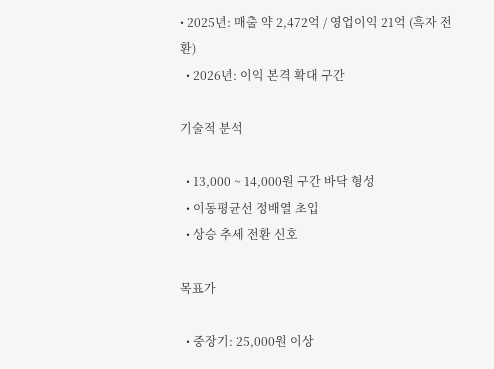• 2025년: 매출 약 2,472억 / 영업이익 21억 (흑자 전환)
  • 2026년: 이익 본격 확대 구간

기술적 분석

  • 13,000 ~ 14,000원 구간 바닥 형성
  • 이동평균선 정배열 초입
  • 상승 추세 전환 신호

목표가

  • 중장기: 25,000원 이상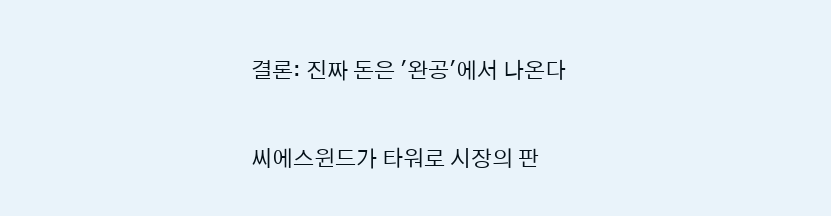결론: 진짜 돈은 '완공'에서 나온다

씨에스윈드가 타워로 시장의 판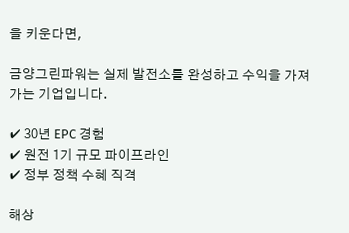을 키운다면,

금양그린파워는 실제 발전소를 완성하고 수익을 가져가는 기업입니다.

✔ 30년 EPC 경험
✔ 원전 1기 규모 파이프라인
✔ 정부 정책 수혜 직격

해상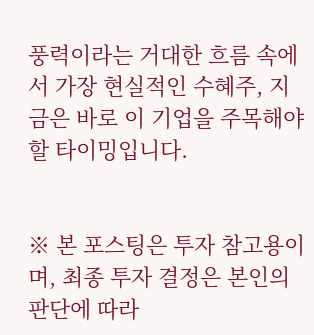풍력이라는 거대한 흐름 속에서 가장 현실적인 수혜주, 지금은 바로 이 기업을 주목해야 할 타이밍입니다.


※ 본 포스팅은 투자 참고용이며, 최종 투자 결정은 본인의 판단에 따라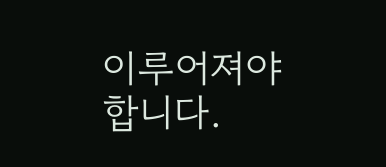이루어져야 합니다.